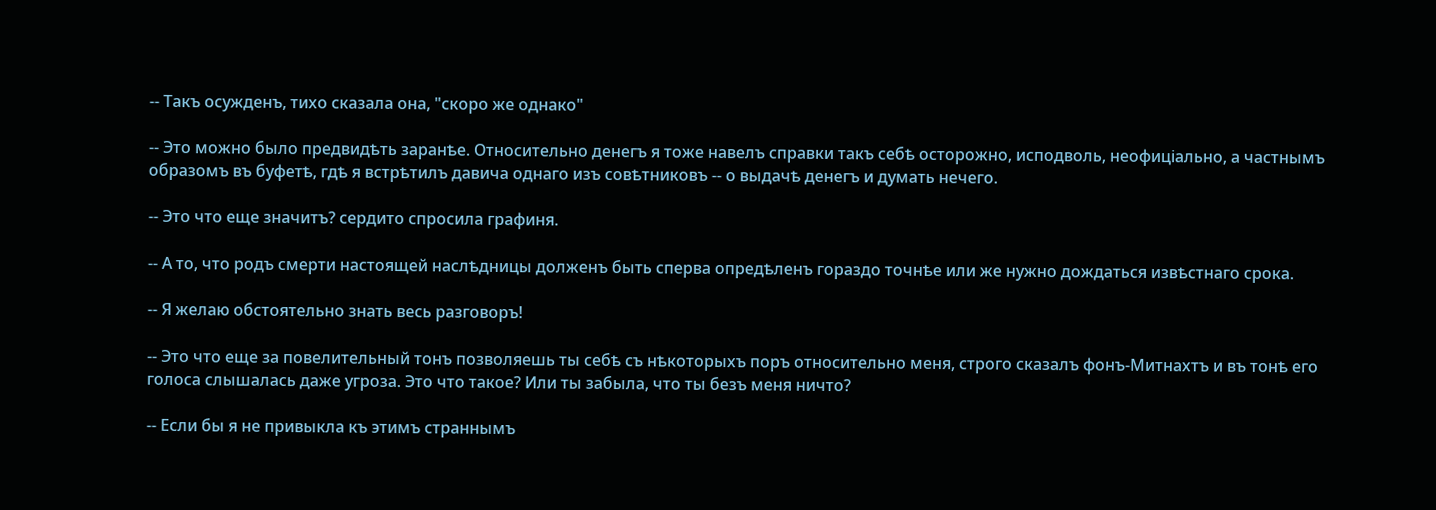-- Такъ осужденъ, тихо сказала она, "скоро же однако"

-- Это можно было предвидѣть заранѣе. Относительно денегъ я тоже навелъ справки такъ себѣ осторожно, исподволь, неофиціально, а частнымъ образомъ въ буфетѣ, гдѣ я встрѣтилъ давича однаго изъ совѣтниковъ -- о выдачѣ денегъ и думать нечего.

-- Это что еще значитъ? сердито спросила графиня.

-- А то, что родъ смерти настоящей наслѣдницы долженъ быть сперва опредѣленъ гораздо точнѣе или же нужно дождаться извѣстнаго срока.

-- Я желаю обстоятельно знать весь разговоръ!

-- Это что еще за повелительный тонъ позволяешь ты себѣ съ нѣкоторыхъ поръ относительно меня, строго сказалъ фонъ-Митнахтъ и въ тонѣ его голоса слышалась даже угроза. Это что такое? Или ты забыла, что ты безъ меня ничто?

-- Если бы я не привыкла къ этимъ страннымъ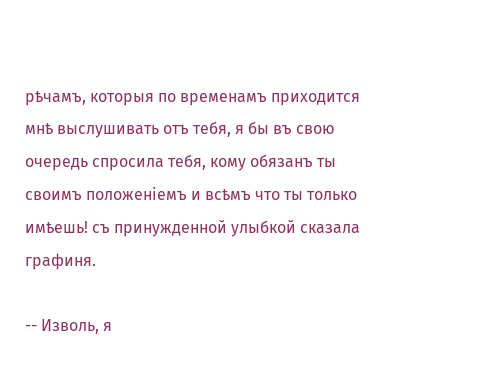рѣчамъ, которыя по временамъ приходится мнѣ выслушивать отъ тебя, я бы въ свою очередь спросила тебя, кому обязанъ ты своимъ положеніемъ и всѣмъ что ты только имѣешь! съ принужденной улыбкой сказала графиня.

-- Изволь, я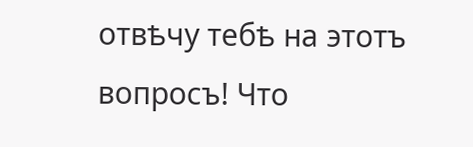отвѣчу тебѣ на этотъ вопросъ! Что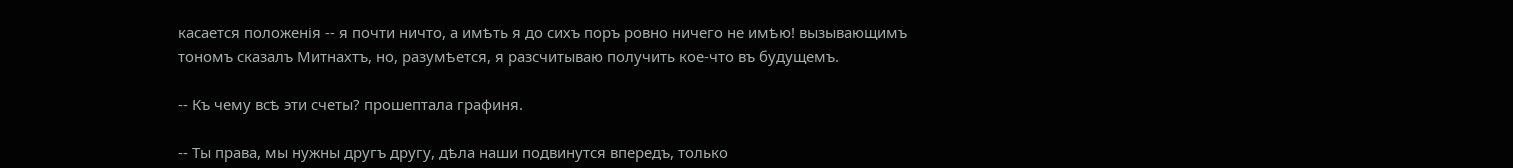касается положенія -- я почти ничто, а имѣть я до сихъ поръ ровно ничего не имѣю! вызывающимъ тономъ сказалъ Митнахтъ, но, разумѣется, я разсчитываю получить кое-что въ будущемъ.

-- Къ чему всѣ эти счеты? прошептала графиня.

-- Ты права, мы нужны другъ другу, дѣла наши подвинутся впередъ, только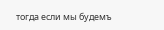тогда если мы будемъ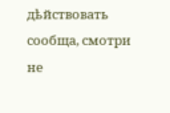дѣйствовать сообща, смотри не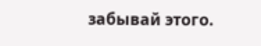забывай этого.